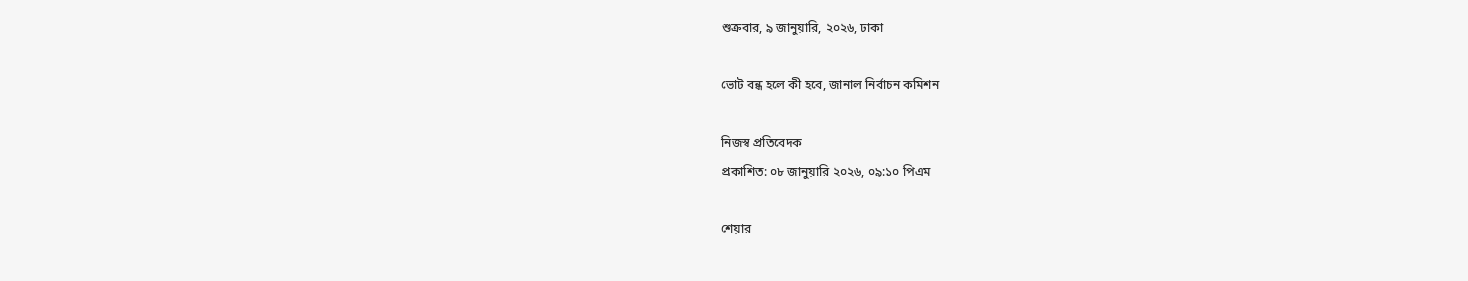শুক্রবার, ৯ জানুয়ারি, ২০২৬, ঢাকা

ভোট বন্ধ হলে কী হবে, জানাল নির্বাচন কমিশন

নিজস্ব প্রতিবেদক
প্রকাশিত: ০৮ জানুয়ারি ২০২৬, ০৯:১০ পিএম

শেয়ার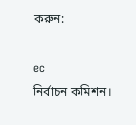করুন:

ec
নির্বাচন কমিশন।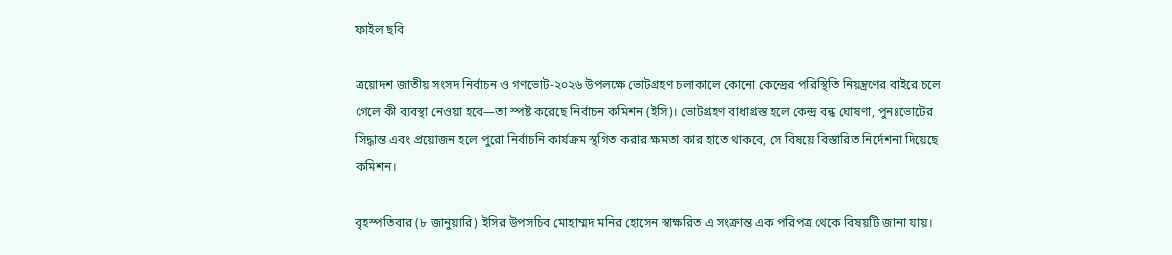ফাইল ছবি

ত্রয়োদশ জাতীয় সংসদ নির্বাচন ও গণভোট-২০২৬ উপলক্ষে ভোটগ্রহণ চলাকালে কোনো কেন্দ্রের পরিস্থিতি নিয়ন্ত্রণের বাইরে চলে গেলে কী ব্যবস্থা নেওয়া হবে—তা স্পষ্ট করেছে নির্বাচন কমিশন (ইসি)। ভোটগ্রহণ বাধাগ্রস্ত হলে কেন্দ্র বন্ধ ঘোষণা, পুনঃভোটের সিদ্ধান্ত এবং প্রয়োজন হলে পুরো নির্বাচনি কার্যক্রম স্থগিত করার ক্ষমতা কার হাতে থাকবে, সে বিষয়ে বিস্তারিত নির্দেশনা দিয়েছে কমিশন।

বৃহস্পতিবার (৮ জানুয়ারি) ইসির উপসচিব মোহাম্মদ মনির হোসেন স্বাক্ষরিত এ সংক্রান্ত এক পরিপত্র থেকে বিষয়টি জানা যায়।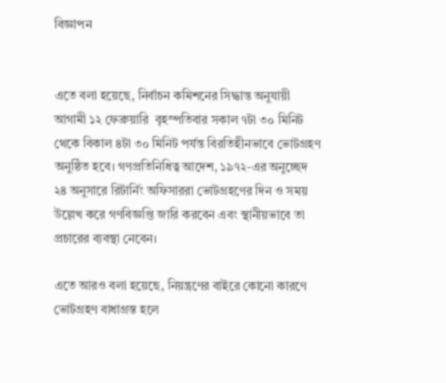বিজ্ঞাপন


এতে বলা হয়েছে, নির্বাচন কমিশনের সিদ্ধান্ত অনুযায়ী আগামী ১২ ফেব্রুয়ারি  বৃহস্পতিবার সকাল ৭টা ৩০ মিনিট থেকে বিকাল ৪টা ৩০ মিনিট পর্যন্ত বিরতিহীনভাবে ভোটগ্রহণ অনুষ্ঠিত হবে। গণপ্রতিনিধিত্ব আদেশ, ১৯৭২-এর অনুচ্ছেদ ২৪ অনুসারে রিটার্নিং অফিসাররা ভোটগ্রহণের দিন ও সময় উল্লেখ করে গণবিজ্ঞপ্তি জারি করবেন এবং স্থানীয়ভাবে তা প্রচারের ব্যবস্থা নেবেন।

এতে আরও বলা হয়েছে, নিয়ন্ত্রণের বাইরে কোনো কারণে ভোটগ্রহণ বাধাগ্রস্ত হলে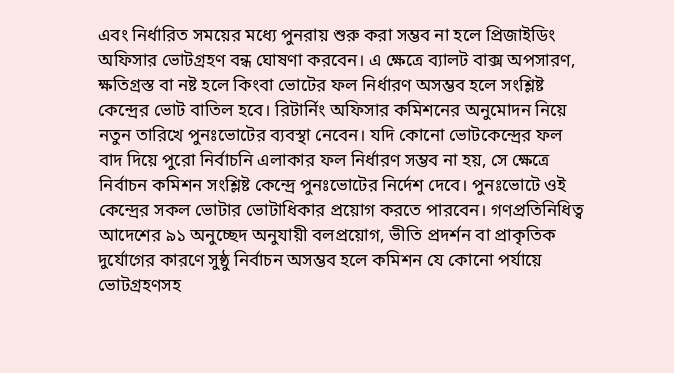এবং নির্ধারিত সময়ের মধ্যে পুনরায় শুরু করা সম্ভব না হলে প্রিজাইডিং অফিসার ভোটগ্রহণ বন্ধ ঘোষণা করবেন। এ ক্ষেত্রে ব্যালট বাক্স অপসারণ, ক্ষতিগ্রস্ত বা নষ্ট হলে কিংবা ভোটের ফল নির্ধারণ অসম্ভব হলে সংশ্লিষ্ট কেন্দ্রের ভোট বাতিল হবে। রিটার্নিং অফিসার কমিশনের অনুমোদন নিয়ে নতুন তারিখে পুনঃভোটের ব্যবস্থা নেবেন। যদি কোনো ভোটকেন্দ্রের ফল বাদ দিয়ে পুরো নির্বাচনি এলাকার ফল নির্ধারণ সম্ভব না হয়, সে ক্ষেত্রে নির্বাচন কমিশন সংশ্লিষ্ট কেন্দ্রে পুনঃভোটের নির্দেশ দেবে। পুনঃভোটে ওই কেন্দ্রের সকল ভোটার ভোটাধিকার প্রয়োগ করতে পারবেন। গণপ্রতিনিধিত্ব আদেশের ৯১ অনুচ্ছেদ অনুযায়ী বলপ্রয়োগ, ভীতি প্রদর্শন বা প্রাকৃতিক দুর্যোগের কারণে সুষ্ঠু নির্বাচন অসম্ভব হলে কমিশন যে কোনো পর্যায়ে ভোটগ্রহণসহ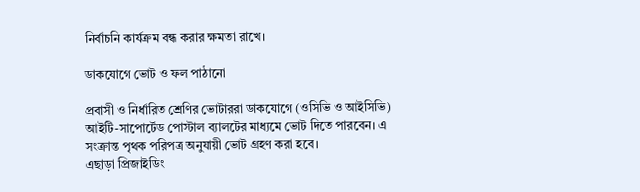নির্বাচনি কার্যক্রম বন্ধ করার ক্ষমতা রাখে।

ডাকযোগে ভোট ও ফল পাঠানো

প্রবাসী ও নির্ধারিত শ্রেণির ভোটাররা ডাকযোগে (ওসিভি ও আইসিভি) আইটি-সাপোর্টেড পোস্টাল ব্যালটের মাধ্যমে ভোট দিতে পারবেন। এ সংক্রান্ত পৃথক পরিপত্র অনুযায়ী ভোট গ্রহণ করা হবে।
এছাড়া প্রিজাইডিং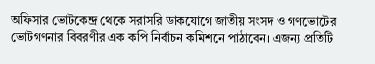অফিসার ভোটকেন্দ্র থেকে সরাসরি ডাকযোগে জাতীয় সংসদ ও গণভোটের ভোটগণনার বিবরণীর এক কপি নির্বাচন কমিশনে পাঠাবেন। এজন্য প্রতিটি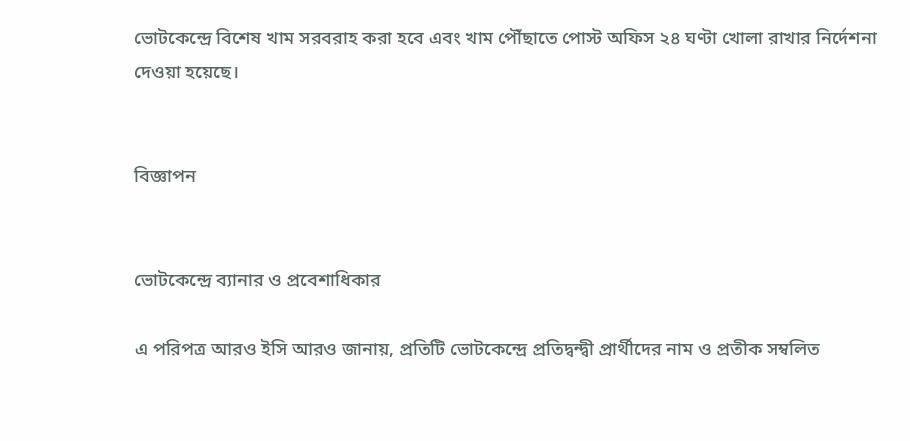ভোটকেন্দ্রে বিশেষ খাম সরবরাহ করা হবে এবং খাম পৌঁছাতে পোস্ট অফিস ২৪ ঘণ্টা খোলা রাখার নির্দেশনা দেওয়া হয়েছে।


বিজ্ঞাপন


ভোটকেন্দ্রে ব্যানার ও প্রবেশাধিকার

এ পরিপত্র আরও ইসি আরও জানায়, প্রতিটি ভোটকেন্দ্রে প্রতিদ্বন্দ্বী প্রার্থীদের নাম ও প্রতীক সম্বলিত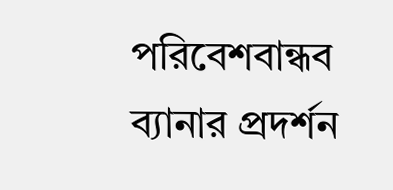পরিবেশবান্ধব ব্যানার প্রদর্শন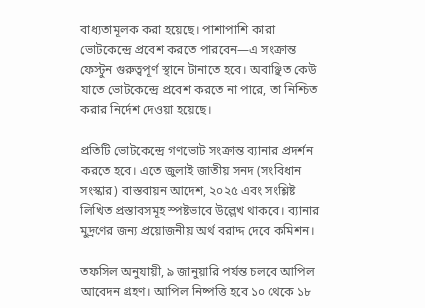বাধ্যতামূলক করা হয়েছে। পাশাপাশি কারা ভোটকেন্দ্রে প্রবেশ করতে পারবেন—এ সংক্রান্ত ফেস্টুন গুরুত্বপূর্ণ স্থানে টানাতে হবে। অবাঞ্ছিত কেউ যাতে ভোটকেন্দ্রে প্রবেশ করতে না পারে, তা নিশ্চিত করার নির্দেশ দেওয়া হয়েছে।

প্রতিটি ভোটকেন্দ্রে গণভোট সংক্রান্ত ব্যানার প্রদর্শন করতে হবে। এতে জুলাই জাতীয় সনদ (সংবিধান সংস্কার) বাস্তবায়ন আদেশ, ২০২৫ এবং সংশ্লিষ্ট লিখিত প্রস্তাবসমূহ স্পষ্টভাবে উল্লেখ থাকবে। ব্যানার মুদ্রণের জন্য প্রয়োজনীয় অর্থ বরাদ্দ দেবে কমিশন।

তফসিল অনুযায়ী, ৯ জানুয়ারি পর্যন্ত চলবে আপিল আবেদন গ্রহণ। আপিল নিষ্পত্তি হবে ১০ থেকে ১৮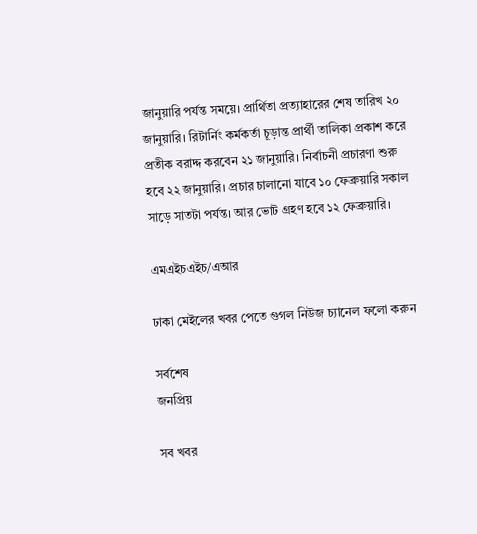জানুয়ারি পর্যন্ত সময়ে। প্রার্থিতা প্রত্যাহারের শেষ তারিখ ২০ জানুয়ারি। রিটার্নিং কর্মকর্তা চূড়ান্ত প্রার্থী তালিকা প্রকাশ করে প্রতীক বরাদ্দ করবেন ২১ জানুয়ারি। নির্বাচনী প্রচারণা শুরু হবে ২২ জানুয়ারি। প্রচার চালানো যাবে ১০ ফেব্রুয়ারি সকাল সাড়ে সাতটা পর্যন্ত। আর ভোট গ্রহণ হবে ১২ ফেব্রুয়ারি।

এমএইচএইচ/এআর

ঢাকা মেইলের খবর পেতে গুগল নিউজ চ্যানেল ফলো করুন

সর্বশেষ
জনপ্রিয়

সব খবর